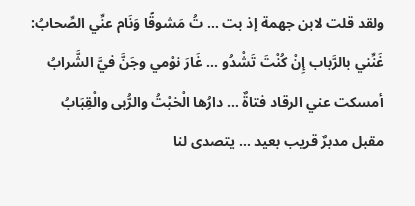ولقد قلت لابن جهمة إذ بت … تُ مَشوقًا وَنَام عنِّي الصِّحابُ:
غَنِّني بالرَّباب إِنْ كُنْتَ تَشْدُو … غَارَ نوْمي وجَنَّ فيَّ الشَّرابُ
أمسكت عني الرقاد فتاةٌ … دارُها الْخبْتُ والرُّبى والْقِبَابُ
مقبل مدبرٌ قريب بعيد … يتصدى لنا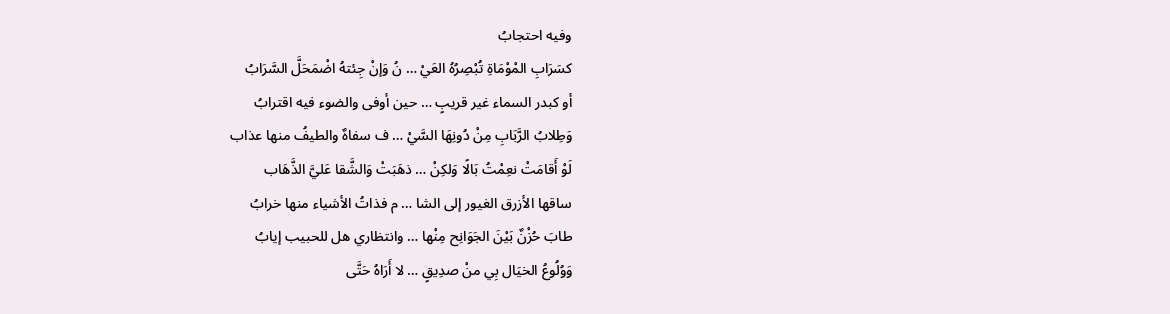وفيه احتجابُ
كسَرَابِ المْوْمَاةِ تُبْصِرُهُ العَيْ … نُ وَإنْ جِئتهُ اضْمَحَلَّ السَّرَابُ
أو كبدر السماء غير قريبٍ … حين أوفى والضوء فيه اقترابُ
وَطِلابُ الرَّبَابِ مِنْ دُونِهَا السَّيْ … ف سفاهٌ والطيفُ منها عذاب
لَوْ أَقامَتْ نعِمْتُ بَالًا وَلكِنْ … ذهَبَتْ وَالشَّقا عَليَّ الذَّهَاب
ساقها الأزرق الغيور إلى الشا … م فذاتُ الأشياء منها خرابُ
طابَ حُزْنٌ بَيْنَ الجَوَانِح مِنْها … وانتظاري هل للحبيب إيابُ
وَوُلُوعُ الخيَال بِي منْ صدِيقٍ … لا أَرَاهُ حَتَّى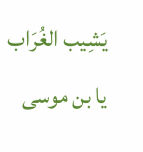يَشِيب الغُرَاب
يا بن موسى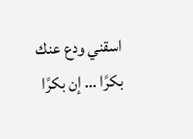اسقني ودع عنك بكرًا … إن بكرًا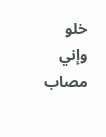خلو وإني مصاب